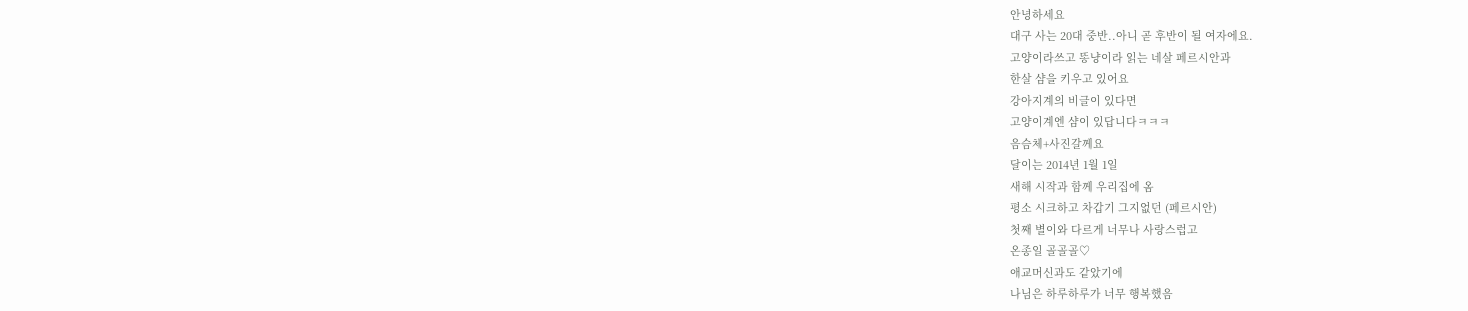안녕하세요
대구 사는 20대 중반..아니 곧 후반이 될 여자에요.
고양이라쓰고 똥냥이라 읽는 네살 페르시안과
한살 샴을 키우고 있어요
강아지계의 비글이 있다면
고양이계엔 샴이 있답니다ㅋㅋㅋ
음슴체+사진갈께요
달이는 2014년 1월 1일
새해 시작과 함께 우리집에 옴
평소 시크하고 차갑기 그지없던 (페르시안)
첫째 별이와 다르게 너무나 사랑스럽고
온종일 골골골♡
애교머신과도 같았기에
나님은 하루하루가 너무 행복했음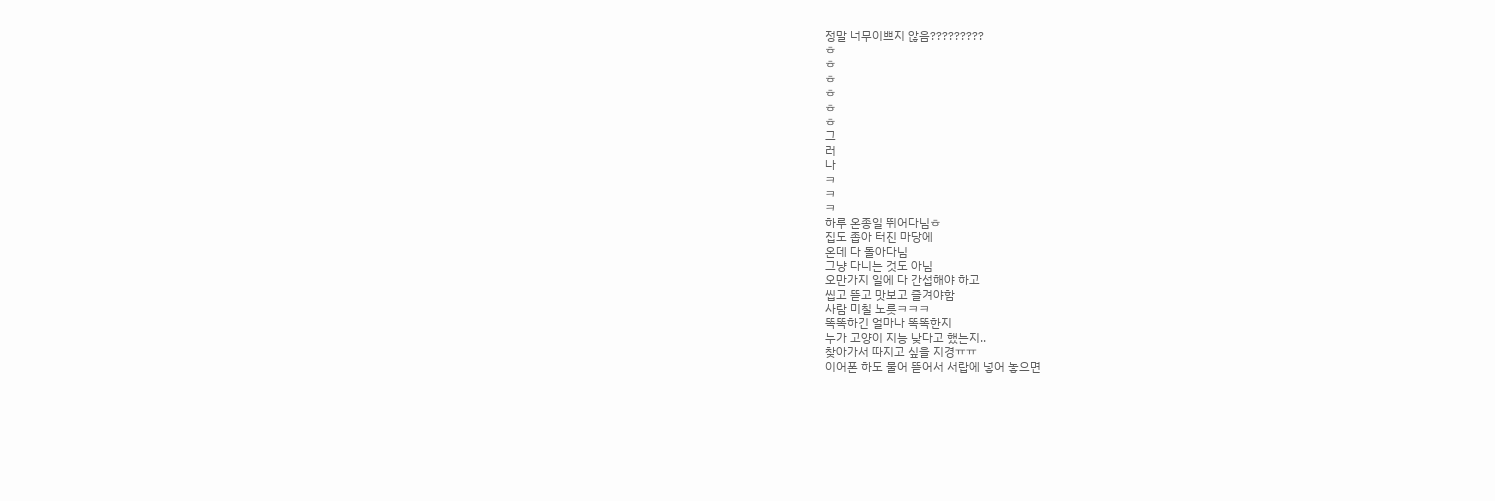정말 너무이쁘지 않음?????????
ㅎ
ㅎ
ㅎ
ㅎ
ㅎ
ㅎ
그
러
나
ㅋ
ㅋ
ㅋ
하루 온종일 뛰어다님ㅎ
집도 좁아 터진 마당에
온데 다 돌아다님
그냥 다니는 것도 아님
오만가지 일에 다 간섭해야 하고
씹고 뜯고 맛보고 즐겨야함
사람 미칠 노릇ㅋㅋㅋ
똑똑하긴 얼마나 똑똑한지
누가 고양이 지능 낮다고 했는지..
찾아가서 따지고 싶을 지경ㅠㅠ
이어폰 하도 물어 뜯어서 서랍에 넣어 놓으면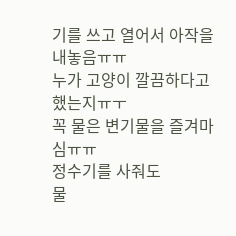기를 쓰고 열어서 아작을 내놓음ㅠㅠ
누가 고양이 깔끔하다고 했는지ㅠㅜ
꼭 물은 변기물을 즐겨마심ㅠㅠ
정수기를 사줘도
물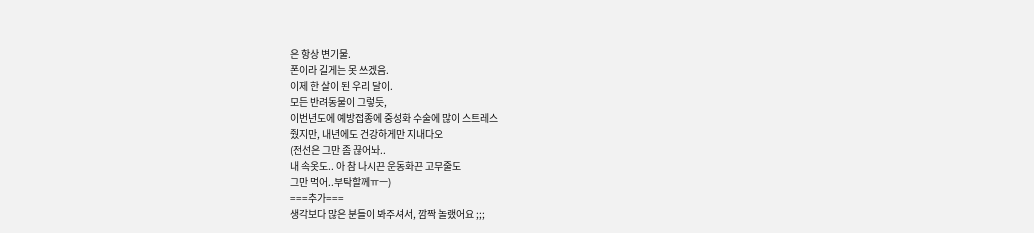은 항상 변기물.
폰이라 길게는 못 쓰겠음.
이제 한 살이 된 우리 달이.
모든 반려동물이 그렇듯,
이번년도에 예방접종에 중성화 수술에 많이 스트레스
줬지만, 내년에도 건강하게만 지내다오
(전선은 그만 좀 끊어놔..
내 속옷도.. 아 참 나시끈 운동화끈 고무줄도
그만 먹어..부탁할께ㅠㅡ)
===추가===
생각보다 많은 분들이 봐주셔서, 깜짝 놀랬어요 ;;;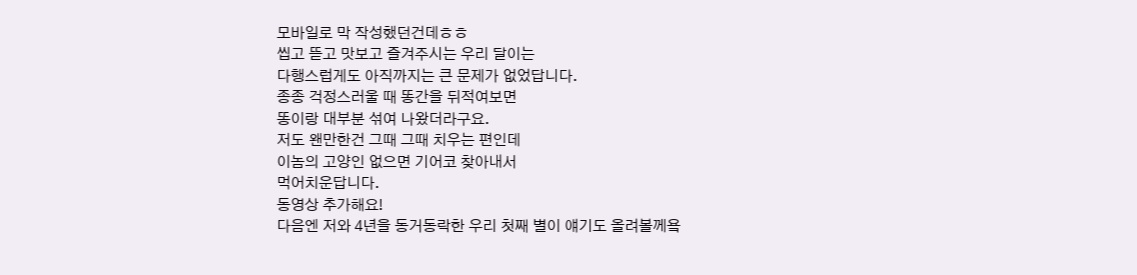모바일로 막 작성했던건데ㅎㅎ
씹고 뜯고 맛보고 즐겨주시는 우리 달이는
다행스럽게도 아직까지는 큰 문제가 없었답니다.
종종 걱정스러울 때 똥간을 뒤적여보면
똥이랑 대부분 섞여 나왔더라구요.
저도 왠만한건 그때 그때 치우는 편인데
이놈의 고양인 없으면 기어코 찾아내서
먹어치운답니다.
동영상 추가해요!
다음엔 저와 4년을 동거동락한 우리 첫째 별이 얘기도 올려볼께욬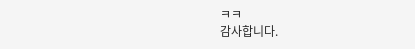ㅋㅋ
감사합니다.